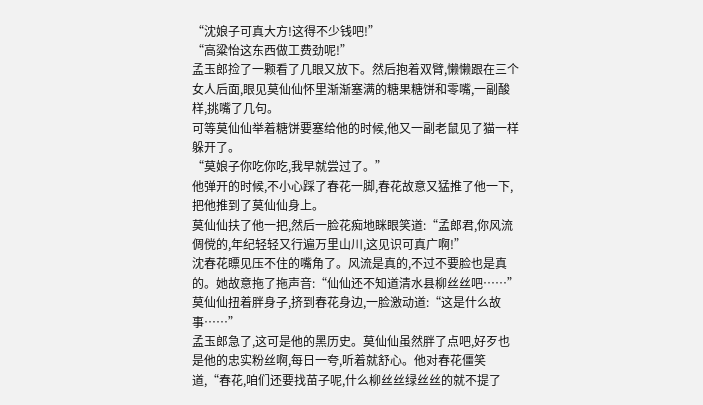“沈娘子可真大方!这得不少钱吧!”
“高粱怡这东西做工费劲呢!”
孟玉郎捡了一颗看了几眼又放下。然后抱着双臂,懒懒跟在三个女人后面,眼见莫仙仙怀里渐渐塞满的糖果糖饼和零嘴,一副酸样,挑嘴了几句。
可等莫仙仙举着糖饼要塞给他的时候,他又一副老鼠见了猫一样躲开了。
“莫娘子你吃你吃,我早就尝过了。”
他弹开的时候,不小心踩了春花一脚,春花故意又猛推了他一下,把他推到了莫仙仙身上。
莫仙仙扶了他一把,然后一脸花痴地眯眼笑道:“孟郎君,你风流倜傥的,年纪轻轻又行遍万里山川,这见识可真广啊!”
沈春花瞟见压不住的嘴角了。风流是真的,不过不要脸也是真的。她故意拖了拖声音:“仙仙还不知道清水县柳丝丝吧……”
莫仙仙扭着胖身子,挤到春花身边,一脸激动道:“这是什么故事……”
孟玉郎急了,这可是他的黑历史。莫仙仙虽然胖了点吧,好歹也是他的忠实粉丝啊,每日一夸,听着就舒心。他对春花僵笑道,“春花,咱们还要找苗子呢,什么柳丝丝绿丝丝的就不提了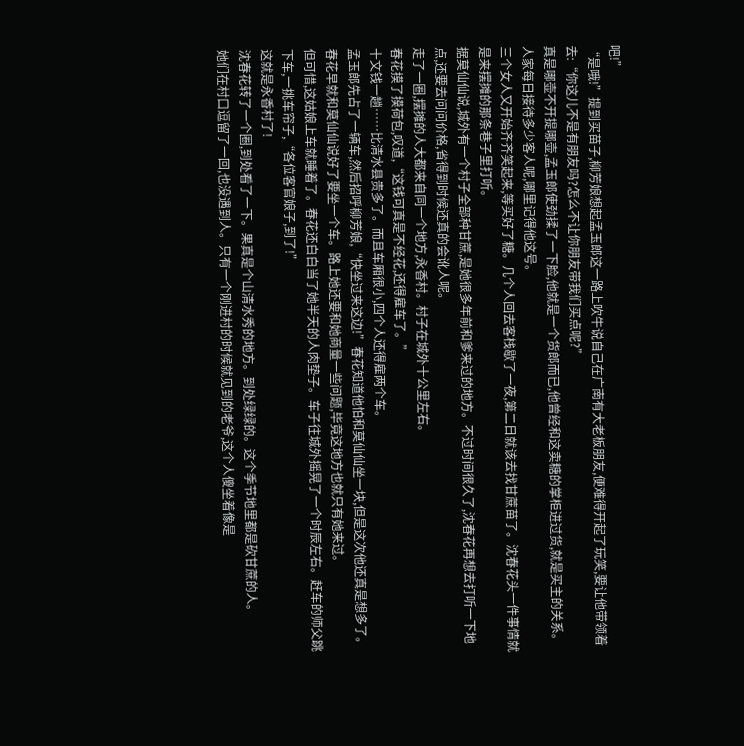吧!”
“是哦!”提到买苗子,柳芳娘想起孟玉郎这一路上吹牛说自己在广南有大老板朋友,便难得开起了玩笑,要让他带领着去:“你这儿不是有朋友吗?怎么不让你朋友带我们买点呢?”
真是哪壶不开提哪壶,孟玉郎使劲揉了一下脸,他就是一个货郎而已,他曾经和这卖糖的掌柜进过货,就是买主的关系。人家每日接待多少客人呢,哪里记得他这号。
三个女人又开始齐齐笑起来,等买好了糖。几个人回去客栈歇了一夜,第二日就该去找甘蔗苗了。沈春花头一件事情就是来摆摊的那条巷子里打听。
据莫仙仙说,城外有一个村子全部种甘蔗,是她很多年前和爹来过的地方。不过时间很久了,沈春花再想去打听一下地点,还要去问问价格,省得到时候还真的会讹人呢。
走了一圈,摆摊的人大都来自同一个地方,永香村。村子在城外十公里左右。
春花摸了摸荷包,叹道,“这钱可真是不经花,还得雇车了。”
十文钱一趟……比清水县贵多了。而且车厢很小,四个人还得雇两个车。
孟玉郎先占了一辆车,然后招呼柳芳娘,“快坐过来这边!”春花知道他怕和莫仙仙坐一块,但是这次他还真是想多了。春花早就和莫仙仙说好了要坐一个车。路上她还要和她商量一些问题,毕竟这地方也就只有她来过。
但可惜,这姑娘上车就睡着了。春花还白白当了她半天的人肉垫子。车子往城外摇晃了一个时辰左右。赶车的师父跳下车,一挑车帘子,“各位客官娘子,到了!”
这就是永香村了!
沈春花转了一个圈,到处看了一下。果真是个山清水秀的地方。到处绿绿的。这个季节地里都是砍甘蔗的人。
她们在村口逗留了一回,也没遇到人。只有一个刚进村的时候就见到的老爷,这个人傻坐着像是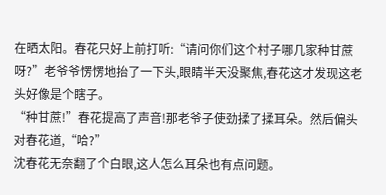在晒太阳。春花只好上前打听:“请问你们这个村子哪几家种甘蔗呀?”老爷爷愣愣地抬了一下头,眼睛半天没聚焦,春花这才发现这老头好像是个瞎子。
“种甘蔗!”春花提高了声音!那老爷子使劲揉了揉耳朵。然后偏头对春花道,“哈?”
沈春花无奈翻了个白眼,这人怎么耳朵也有点问题。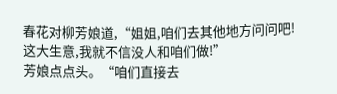春花对柳芳娘道,“姐姐,咱们去其他地方问问吧!这大生意,我就不信没人和咱们做!”
芳娘点点头。“咱们直接去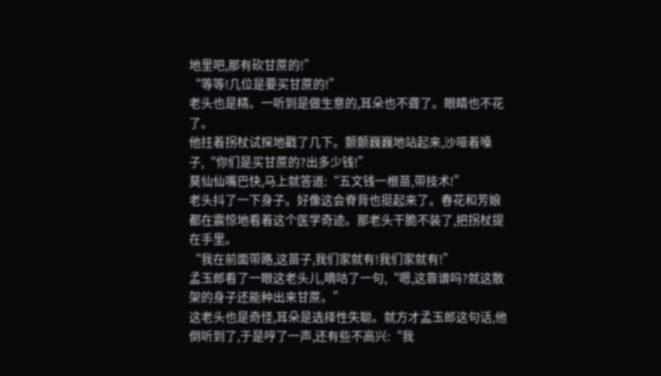地里吧,那有砍甘蔗的!”
“等等!几位是要买甘蔗的!”
老头也是精。一听到是做生意的,耳朵也不聋了。眼睛也不花了。
他拄着拐杖试探地戳了几下。颤颤巍巍地站起来,沙哑着嗓子,“你们是买甘蔗的?出多少钱!”
莫仙仙嘴巴快,马上就答道:“五文钱一根苗,带技术!”
老头抖了一下身子。好像这会脊背也挺起来了。春花和芳娘都在震惊地看着这个医学奇迹。那老头干脆不装了,把拐杖提在手里。
“我在前面带路,这苗子,我们家就有!我们家就有!”
孟玉郎看了一眼这老头儿,嘀咕了一句,“嗯,这靠谱吗?就这散架的身子还能种出来甘蔗。”
这老头也是奇怪,耳朵是选择性失聪。就方才孟玉郎这句话,他倒听到了,于是哼了一声,还有些不高兴:“我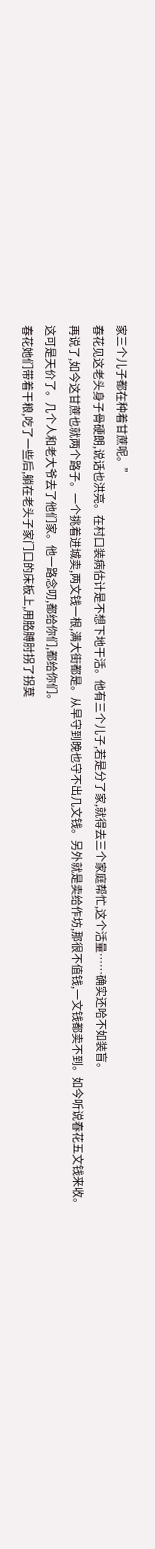家三个儿子都在种着甘蔗呢。”
春花见这老头身子骨硬朗,说话也洪亮。在村口装病估计是不想下地干活。他有三个儿子,若是分了家,就得去三个家庭帮忙,这个活量……确实还哈不如装盲。
再说了,如今这甘蔗也就两个路子。一个挑着进城卖,两文钱一根,满大街都是。从早守到晚也守不出几文钱。另外就是卖给作坊,那很不值钱,一文钱都卖不到。如今听说春花五文钱来收。
这可是天价了。几个人和老大爷去了他们家。他一路念叨,都给你们,都给你们。
春花她们带着干粮,吃了一些后,躺在老头子家门口的床板上,用胳膊肘拐了拐莫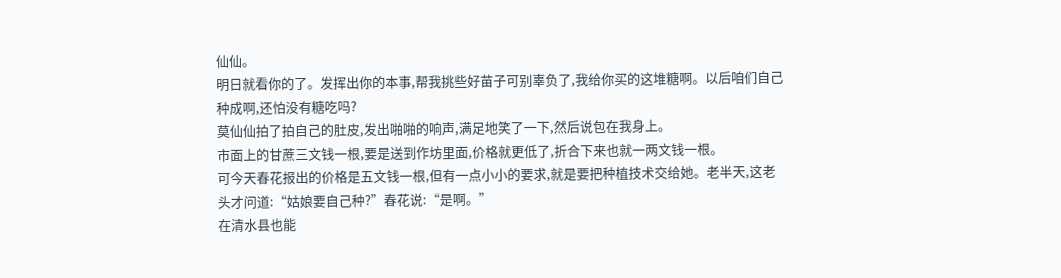仙仙。
明日就看你的了。发挥出你的本事,帮我挑些好苗子可别辜负了,我给你买的这堆糖啊。以后咱们自己种成啊,还怕没有糖吃吗?
莫仙仙拍了拍自己的肚皮,发出啪啪的响声,满足地笑了一下,然后说包在我身上。
市面上的甘蔗三文钱一根,要是送到作坊里面,价格就更低了,折合下来也就一两文钱一根。
可今天春花报出的价格是五文钱一根,但有一点小小的要求,就是要把种植技术交给她。老半天,这老头才问道:“姑娘要自己种?”春花说:“是啊。”
在清水县也能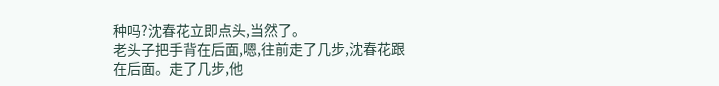种吗?沈春花立即点头,当然了。
老头子把手背在后面,嗯,往前走了几步,沈春花跟在后面。走了几步,他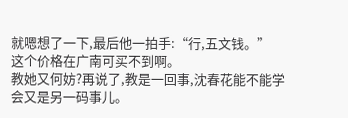就嗯想了一下,最后他一拍手:“行,五文钱。”
这个价格在广南可买不到啊。
教她又何妨?再说了,教是一回事,沈春花能不能学会又是另一码事儿。